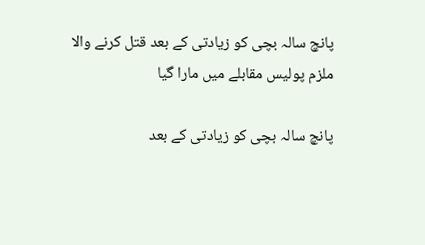پانچ سالہ بچی کو زیادتی کے بعد قتل کرنے والا ملزم پولیس مقابلے میں مارا گیا

پانچ سالہ بچی کو زیادتی کے بعد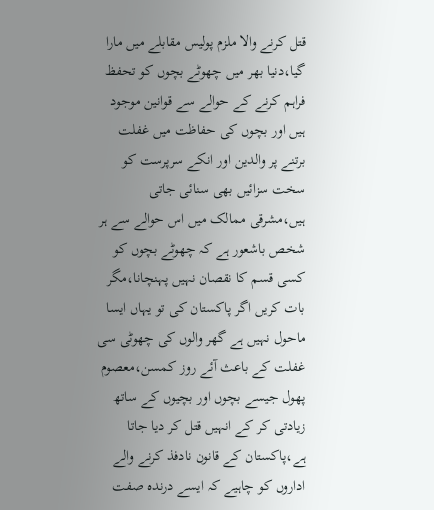قتل کرنے والا ملزم پولیس مقابلے میں مارا گیا،دنیا بھر میں چھوٹے بچوں کو تحفظ فراہم کرنے کے حوالے سے قوانین موجود ہیں اور بچوں کی حفاظت میں غفلت برتنے پر والدین اور انکے سرپرست کو سخت سزائیں بھی سنائی جاتی ہیں،مشرقی ممالک میں اس حوالے سے ہر شخص باشعور ہے کہ چھوٹے بچوں کو کسی قسم کا نقصان نہیں پہنچانا،مگر بات کریں اگر پاکستان کی تو یہاں ایسا ماحول نہیں ہے گھر والوں کی چھوٹی سی غفلت کے باعث آئے روز کمسن،معصوم پھول جیسے بچوں اور بچیوں کے ساتھ زیادتی کر کے انہیں قتل کر دیا جاتا ہے،پاکستان کے قانون نادفذ کرنے والے اداروں کو چاہیے کہ ایسے درندہ صفت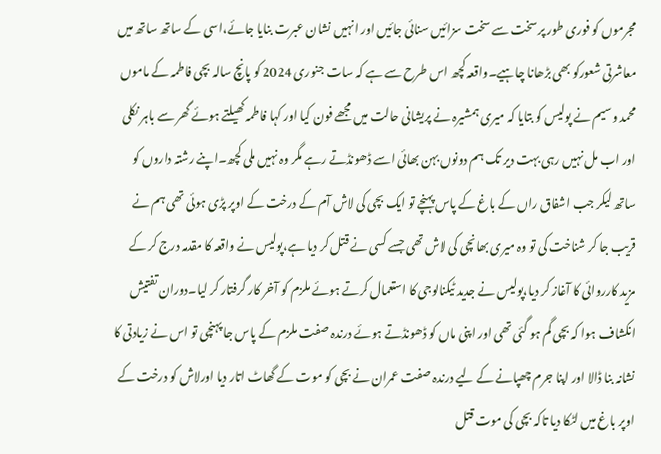مجرموں کو فوری طور پر سخت سے سخت سزائیں سنائی جائیں اور انہیں نشان عبرت بنایا جائے،اسی کے ساتھ ساتھ میں معاشرتی شعورکو بھی بڑھانا چاہیے۔واقعہ کچھ اس طرح سے ہے کہ سات جنوری 2024 کو پانچ سالہ بچی فاطمہ کے ماموں محمد وسیم نے پولیس کو بتایا کہ میری ہمشیرہ نے پریشانی حالت میں مجھے فون کیا اور کہا فاطمہ کھیلتے ہوئے گھر سے باہر نکلی اور اب مل نہیں رہی بہت دیر تک ہم دونوں بہن بھائی اسے ڈھونڈتے رہے مگر وہ نہیں ملی کچھ۔اپنے رشتہ داروں کو ساتھ لیکر جب اشفاق راں کے باغ کے پاس پہنچے تو ایک بچی کی لاش آم کے درخت کے اوپر پڑی ہوئی تھی ہم نے قریب جا کر شناخت کی تو وہ میری بھانچی کی لاش تھی جسے کسی نے قتل کر دیا ہے،پولیس نے واقعہ کا مقدمہ درج کر کے مزید کارروائی کا آغاز کر دیا،پولیس نے جدید ٹیکنالوجی کا استعمال کرتے ہوئے ملزم کو آخر کار گرفتار کر لیا۔دوران تفتیش انکشاف ہوا کہ بچی گم ہو گئی تھی اور اپنی ماں کو ڈھونڈتے ہوئے درندہ صفت ملزم کے پاس جا پہنچی تو اس نے زیادتی کا نشانہ بنا ڈالا اور اپنا جرم چھپانے کے لیے درندہ صفت عمران نے بچی کو موت کے گھاٹ اتار دیا اورلاش کو درخت کے اوپر باغ میں لٹکا دیا تاکہ بچی کی موت قتل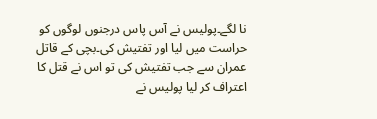نا لگے۔پولیس نے آس پاس درجنوں لوگوں کو حراست میں لیا اور تفتیش کی۔بچی کے قاتل عمران سے جب تفتیش کی تو اس نے قتل کا اعتراف کر لیا پولیس نے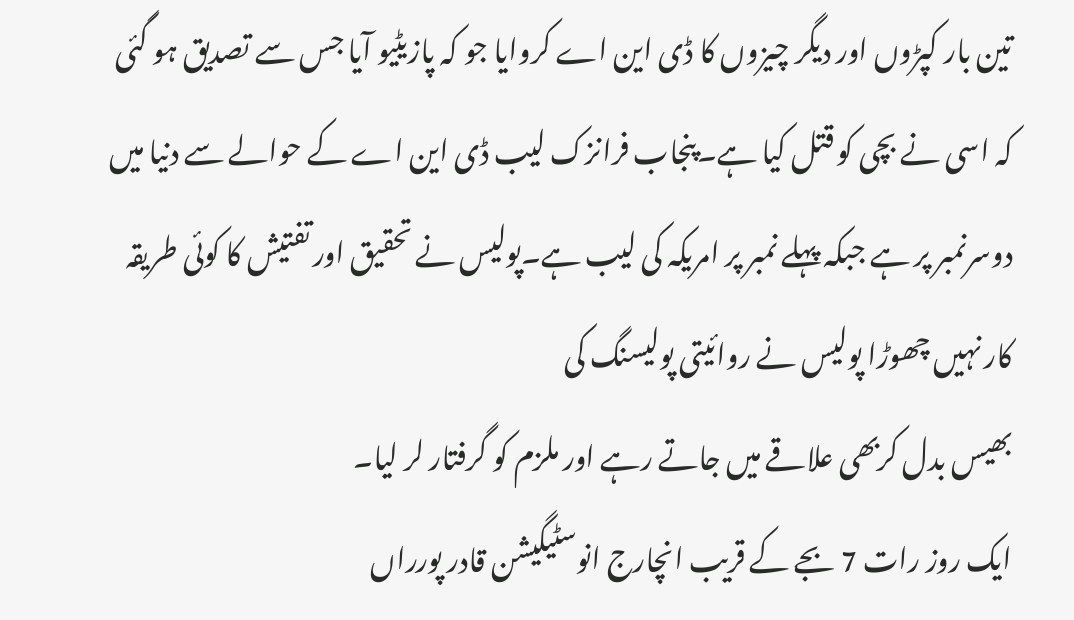تین بار کپڑوں اور دیگر چیزوں کا ڈی این اے کروایا جو کہ پازیٹیو آیا جس سے تصدیق ہو گئی کہ اسی نے بچی کو قتل کیا ہے۔پنجاب فرانزک لیب ڈی این اے کے حوالے سے دنیا میں دوسرنمبر پر ہے جبکہ پہلے نمبر پر امریکہ کی لیب ہے۔پولیس نے تحقیق اور تفتیش کا کوئی طریقہ کار نہیں چھوڑا پولیس نے روائیتی پولیسنگ کی
بھیس بدل کربھی علاقے میں جاتے رہے اور ملزم کو گرفتار لر لیا۔
ایک روز رات 7 بجے کے قریب انچارج انوسٹیگیشن قادر پورراں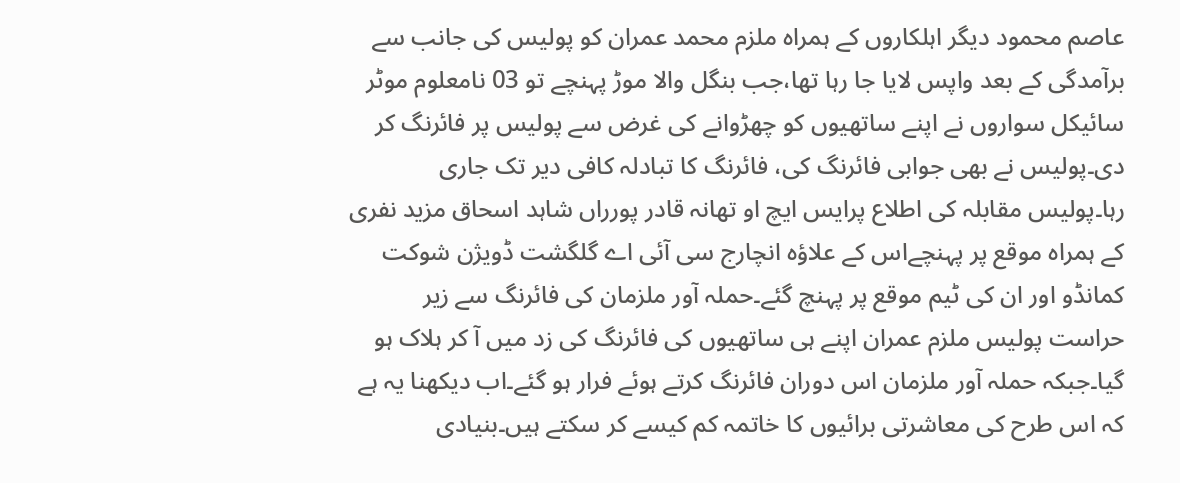عاصم محمود دیگر اہلکاروں کے ہمراہ ملزم محمد عمران کو پولیس کی جانب سے برآمدگی کے بعد واپس لایا جا رہا تھا،جب بنگل والا موڑ پہنچے تو 03 نامعلوم موٹر سائیکل سواروں نے اپنے ساتھیوں کو چھڑوانے کی غرض سے پولیس پر فائرنگ کر دی۔پولیس نے بھی جوابی فائرنگ کی، فائرنگ کا تبادلہ کافی دیر تک جاری رہا۔پولیس مقابلہ کی اطلاع پرایس ایچ او تھانہ قادر پورراں شاہد اسحاق مزید نفری کے ہمراہ موقع پر پہنچےاس کے علاؤہ انچارج سی آئی اے گلگشت ڈویژن شوکت کمانڈو اور ان کی ٹیم موقع پر پہنچ گئے۔حملہ آور ملزمان کی فائرنگ سے زیر حراست پولیس ملزم عمران اپنے ہی ساتھیوں کی فائرنگ کی زد میں آ کر ہلاک ہو گیا۔جبکہ حملہ آور ملزمان اس دوران فائرنگ کرتے ہوئے فرار ہو گئے۔اب دیکھنا یہ ہے کہ اس طرح کی معاشرتی برائیوں کا خاتمہ کم کیسے کر سکتے ہیں۔بنیادی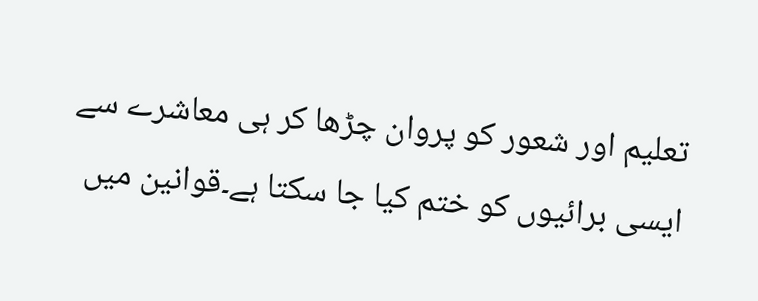تعلیم اور شعور کو پروان چڑھا کر ہی معاشرے سے ایسی برائیوں کو ختم کیا جا سکتا ہے۔قوانین میں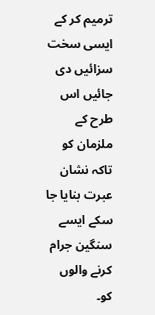ترمیم کر کے ایسی سخت سزائیں دی جائیں اس طرح کے ملزمان کو تاکہ نشان عبرت بنایا جا سکے ایسے سنگین جرام کرنے والوں کو۔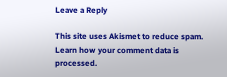Leave a Reply

This site uses Akismet to reduce spam. Learn how your comment data is processed.